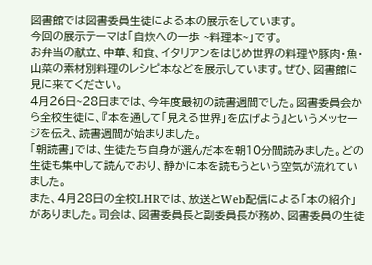図書館では図書委員生徒による本の展示をしています。
今回の展示テーマは「自炊への一歩 ~料理本~」です。
お弁当の献立、中華、和食、イタリアンをはじめ世界の料理や豚肉・魚・山菜の素材別料理のレシピ本などを展示しています。ぜひ、図書館に見に来てください。
4月26日~28日までは、今年度最初の読書週間でした。図書委員会から全校生徒に、『本を通して「見える世界」を広げよう』というメッセージを伝え、読書週間が始まりました。
「朝読書」では、生徒たち自身が選んだ本を朝10分間読みました。どの生徒も集中して読んでおり、静かに本を読もうという空気が流れていました。
また、4月28日の全校LHRでは、放送とWeb配信による「本の紹介」がありました。司会は、図書委員長と副委員長が務め、図書委員の生徒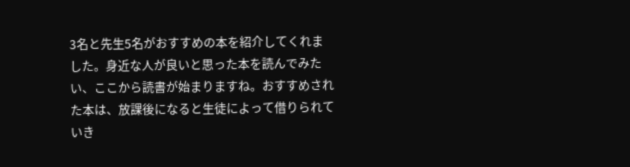3名と先生5名がおすすめの本を紹介してくれました。身近な人が良いと思った本を読んでみたい、ここから読書が始まりますね。おすすめされた本は、放課後になると生徒によって借りられていき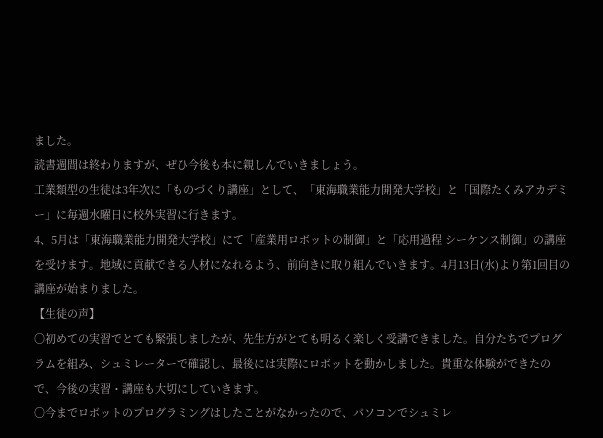ました。
読書週間は終わりますが、ぜひ今後も本に親しんでいきましょう。
工業類型の生徒は3年次に「ものづくり講座」として、「東海職業能力開発大学校」と「国際たくみアカデミー」に毎週水曜日に校外実習に行きます。
4、5月は「東海職業能力開発大学校」にて「産業用ロボットの制御」と「応用過程 シーケンス制御」の講座を受けます。地域に貢献できる人材になれるよう、前向きに取り組んでいきます。4月13日(水)より第1回目の講座が始まりました。
【生徒の声】
〇初めての実習でとても緊張しましたが、先生方がとても明るく楽しく受講できました。自分たちでプログラムを組み、シュミレーターで確認し、最後には実際にロボットを動かしました。貴重な体験ができたので、今後の実習・講座も大切にしていきます。
〇今までロボットのプログラミングはしたことがなかったので、パソコンでシュミレ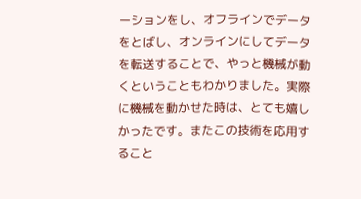ーションをし、オフラインでデータをとばし、オンラインにしてデータを転送することで、やっと機械が動くということもわかりました。実際に機械を動かせた時は、とても嬉しかったです。またこの技術を応用すること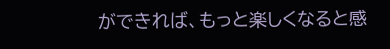ができれば、もっと楽しくなると感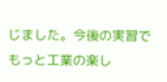じました。今後の実習でもっと工業の楽し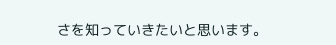さを知っていきたいと思います。